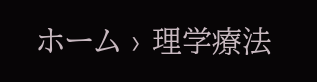ホーム › 理学療法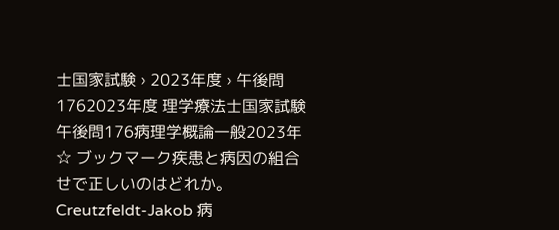士国家試験 › 2023年度 › 午後問1762023年度 理学療法士国家試験 午後問176病理学概論一般2023年☆ ブックマーク疾患と病因の組合せで正しいのはどれか。Creutzfeldt-Jakob 病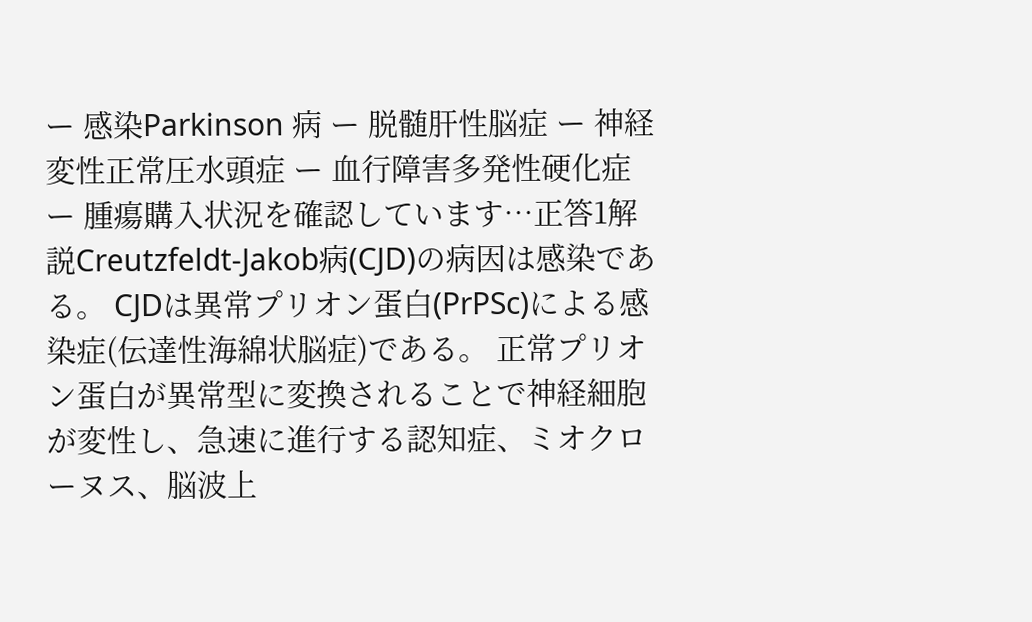ー 感染Parkinson 病 ー 脱髄肝性脳症 ー 神経変性正常圧水頭症 ー 血行障害多発性硬化症 ー 腫瘍購入状況を確認しています…正答1解説Creutzfeldt-Jakob病(CJD)の病因は感染である。 CJDは異常プリオン蛋白(PrPSc)による感染症(伝達性海綿状脳症)である。 正常プリオン蛋白が異常型に変換されることで神経細胞が変性し、急速に進行する認知症、ミオクローヌス、脳波上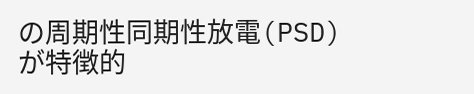の周期性同期性放電(PSD)が特徴的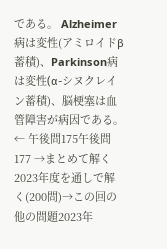である。 Alzheimer病は変性(アミロイドβ蓄積)、Parkinson病は変性(α-シヌクレイン蓄積)、脳梗塞は血管障害が病因である。← 午後問175午後問177 →まとめて解く2023年度を通しで解く(200問)→この回の他の問題2023年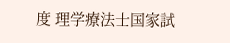度 理学療法士国家試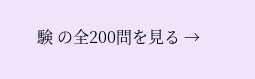験 の全200問を見る →